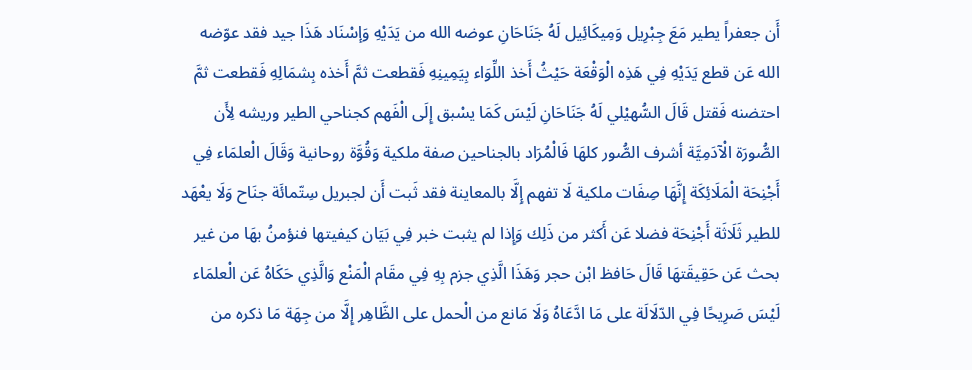أَن جعفراً يطير مَعَ جِبْرِيل وَمِيكَائِيل لَهُ جَنَاحَانِ عوضه الله من يَدَيْهِ وَإسْنَاد هَذَا جيد فقد عوّضه الله عَن قطع يَدَيْهِ فِي هَذِه الْوَقْعَة حَيْثُ أَخذ اللِّوَاء بِيَمِينِهِ فَقطعت ثمَّ أَخذه بِشمَالِهِ فَقطعت ثمَّ احتضنه فَقتل قَالَ السُّهيْلي لَهُ جَنَاحَانِ لَيْسَ كَمَا يسْبق إِلَى الْفَهم كجناحي الطير وريشه لِأَن الصُّورَة الْآدَمِيَّة أشرف الصُّور كلهَا فَالْمُرَاد بالجناحين صفة ملكية وَقُوَّة روحانية وَقَالَ الْعلمَاء فِي أَجْنِحَة الْمَلَائِكَة إِنَّهَا صِفَات ملكية لَا تفهم إِلَّا بالمعاينة فقد ثَبت أَن لجبريل سِتّمائَة جنَاح وَلَا يعْهَد للطير ثَلَاثَة أَجْنِحَة فضلا عَن أَكثر من ذَلِك وَإِذا لم يثبت خبر فِي بَيَان كيفيتها فنؤمنُ بهَا من غير بحث عَن حَقِيقَتهَا قَالَ حَافظ ابْن حجر وَهَذَا الَّذِي جزم بِهِ فِي مقَام الْمَنْع وَالَّذِي حَكَاهُ عَن الْعلمَاء لَيْسَ صَرِيحًا فِي الدّلَالَة على مَا ادَّعَاهُ وَلَا مَانع من الْحمل على الظَّاهِر إِلَّا من جِهَة مَا ذكره من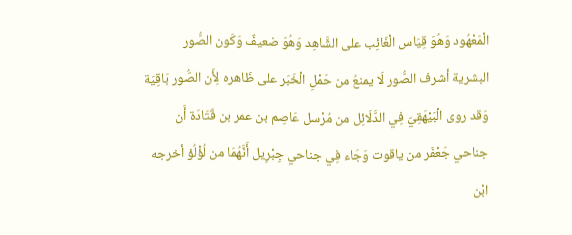الْمَعْهُود وَهُوَ قِيَاس الْغَائِب على الشَّاهِد وَهُوَ ضعيفٌ وَكَون الصُّور البشرية أشرف الصُّور لَا يمنعُ من حَمْلِ الْخَبَر على ظَاهره لِأَن الصُّور بَاقِيَة وَقد روى الْبَيْهَقِيّ فِي الدَّلَائِل من مُرْسل عَاصِم بن عمر بن قَتَادَة أَن جناحي جَعْفَر من ياقوت وَجَاء فِي جناحي جِبْرِيل أَنَّهُمَا من لُؤْلُؤ أخرجه ابْن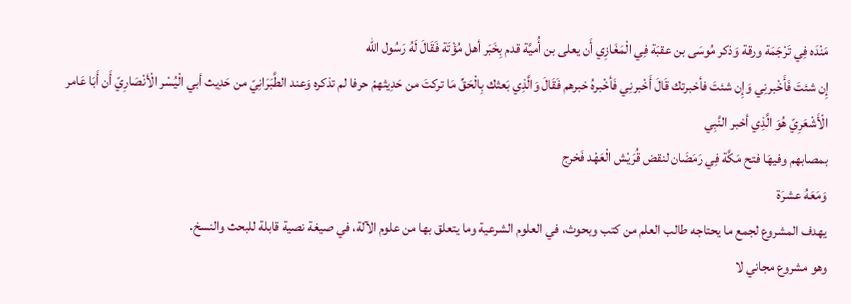مَنْدَه فِي تَرْجَمَة ورقة وَذكر مُوسَى بن عقبَة فِي الْمَغَازِي أَن يعلى بن أُميَّة قدم بِخَبَر أهل مُؤْتَة فَقَالَ لَهُ رَسُول الله
إِن شئتَ فَأَخْبرنِي وَإِن شئتَ فأخبرتك قَالَ أَخْبرنِي فَأخْبرهُ خبرهم فَقَالَ وَالَّذِي بَعثك بِالْحَقِّ مَا تركتَ من حَدِيثهمْ حرفا لم تذكره وَعند الطَّبَرَانِيّ من حَدِيث أبي الْيُسْر الْأنْصَارِيّ أَن أَبَا عَامر الْأَشْعَرِيّ هُوَ الَّذِي أخبر النَّبِي
بمصابهم وفيهَا فتح مَكَّة فِي رَمَضَان لنقض قُرَيْش الْعَهْد فَخرج
وَمَعَهُ عشرَة
يهدف المشروع لجمع ما يحتاجه طالب العلم من كتب وبحوث، في العلوم الشرعية وما يتعلق بها من علوم الآلة، في صيغة نصية قابلة للبحث والنسخ.
وهو مشروع مجاني لا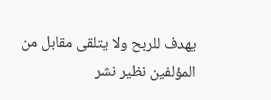يهدف للربح ولا يتلقى مقابل من المؤلفين نظير نشر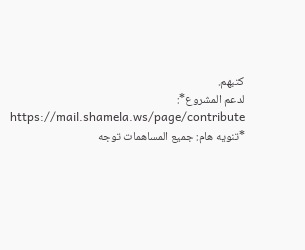كتبهم.
لدعم المشروع*: https://mail.shamela.ws/page/contribute
*تنويه هام: جميع المساهمات توجه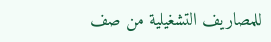للمصاريف التشغيلية من صف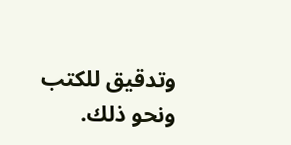وتدقيق للكتب ونحو ذلك.